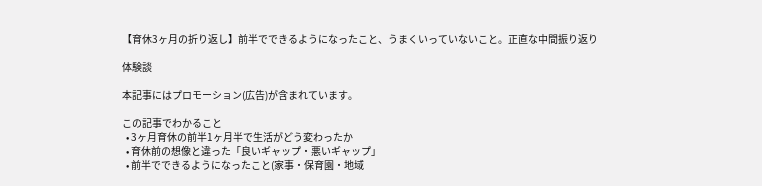【育休3ヶ月の折り返し】前半でできるようになったこと、うまくいっていないこと。正直な中間振り返り

体験談

本記事にはプロモーション(広告)が含まれています。

この記事でわかること
  • 3ヶ月育休の前半1ヶ月半で生活がどう変わったか
  • 育休前の想像と違った「良いギャップ・悪いギャップ」
  • 前半でできるようになったこと(家事・保育園・地域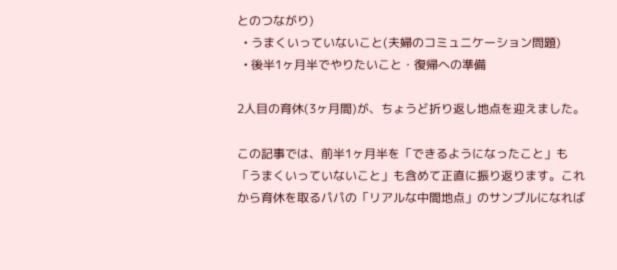とのつながり)
  • うまくいっていないこと(夫婦のコミュニケーション問題)
  • 後半1ヶ月半でやりたいこと・復帰への準備

2人目の育休(3ヶ月間)が、ちょうど折り返し地点を迎えました。

この記事では、前半1ヶ月半を「できるようになったこと」も「うまくいっていないこと」も含めて正直に振り返ります。これから育休を取るパパの「リアルな中間地点」のサンプルになれば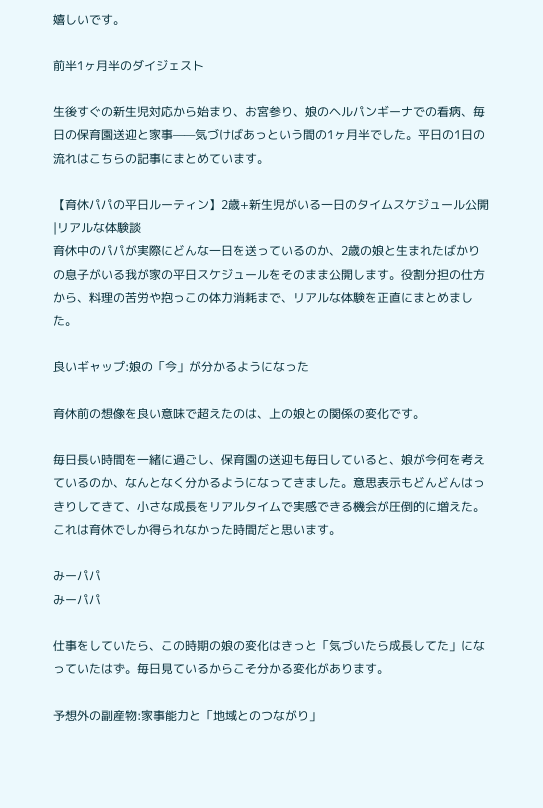嬉しいです。

前半1ヶ月半のダイジェスト

生後すぐの新生児対応から始まり、お宮参り、娘のヘルパンギーナでの看病、毎日の保育園送迎と家事——気づけばあっという間の1ヶ月半でした。平日の1日の流れはこちらの記事にまとめています。

【育休パパの平日ルーティン】2歳+新生児がいる一日のタイムスケジュール公開|リアルな体験談
育休中のパパが実際にどんな一日を送っているのか、2歳の娘と生まれたばかりの息子がいる我が家の平日スケジュールをそのまま公開します。役割分担の仕方から、料理の苦労や抱っこの体力消耗まで、リアルな体験を正直にまとめました。

良いギャップ:娘の「今」が分かるようになった

育休前の想像を良い意味で超えたのは、上の娘との関係の変化です。

毎日長い時間を一緒に過ごし、保育園の送迎も毎日していると、娘が今何を考えているのか、なんとなく分かるようになってきました。意思表示もどんどんはっきりしてきて、小さな成長をリアルタイムで実感できる機会が圧倒的に増えた。これは育休でしか得られなかった時間だと思います。

みーパパ
みーパパ

仕事をしていたら、この時期の娘の変化はきっと「気づいたら成長してた」になっていたはず。毎日見ているからこそ分かる変化があります。

予想外の副産物:家事能力と「地域とのつながり」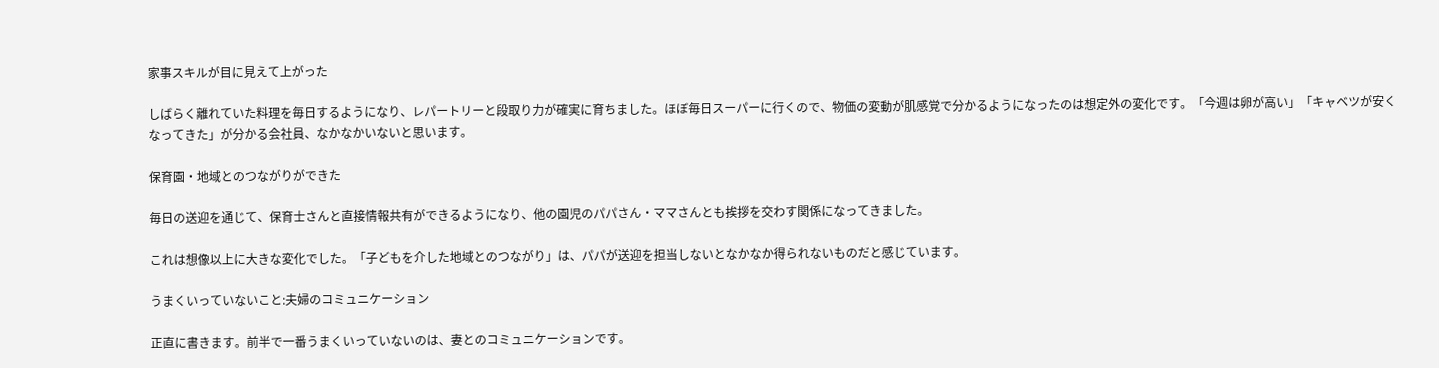家事スキルが目に見えて上がった

しばらく離れていた料理を毎日するようになり、レパートリーと段取り力が確実に育ちました。ほぼ毎日スーパーに行くので、物価の変動が肌感覚で分かるようになったのは想定外の変化です。「今週は卵が高い」「キャベツが安くなってきた」が分かる会社員、なかなかいないと思います。

保育園・地域とのつながりができた

毎日の送迎を通じて、保育士さんと直接情報共有ができるようになり、他の園児のパパさん・ママさんとも挨拶を交わす関係になってきました。

これは想像以上に大きな変化でした。「子どもを介した地域とのつながり」は、パパが送迎を担当しないとなかなか得られないものだと感じています。

うまくいっていないこと:夫婦のコミュニケーション

正直に書きます。前半で一番うまくいっていないのは、妻とのコミュニケーションです。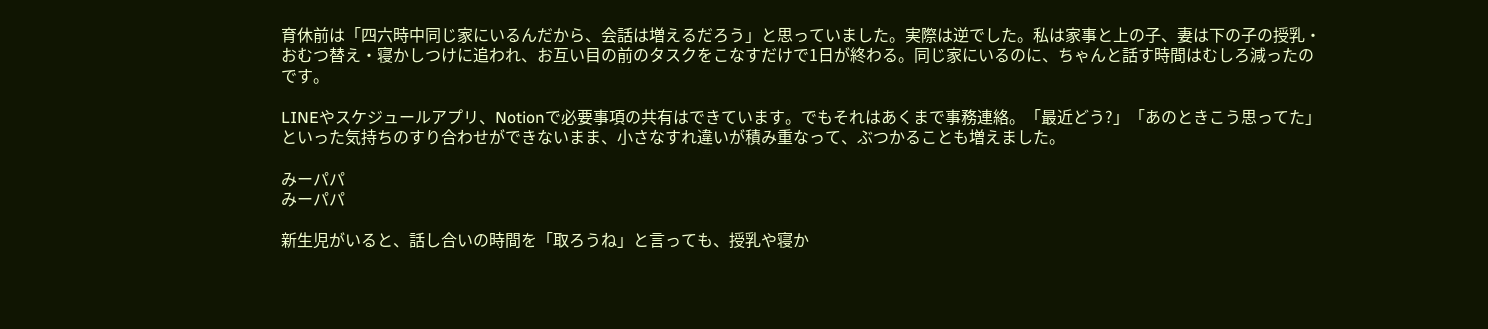育休前は「四六時中同じ家にいるんだから、会話は増えるだろう」と思っていました。実際は逆でした。私は家事と上の子、妻は下の子の授乳・おむつ替え・寝かしつけに追われ、お互い目の前のタスクをこなすだけで1日が終わる。同じ家にいるのに、ちゃんと話す時間はむしろ減ったのです。

LINEやスケジュールアプリ、Notionで必要事項の共有はできています。でもそれはあくまで事務連絡。「最近どう?」「あのときこう思ってた」といった気持ちのすり合わせができないまま、小さなすれ違いが積み重なって、ぶつかることも増えました。

みーパパ
みーパパ

新生児がいると、話し合いの時間を「取ろうね」と言っても、授乳や寝か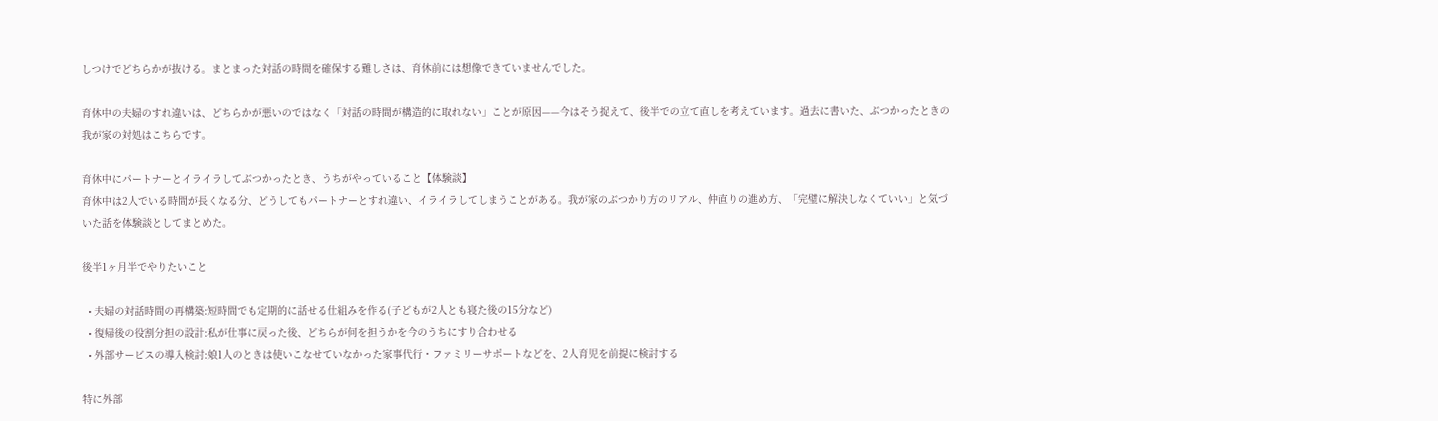しつけでどちらかが抜ける。まとまった対話の時間を確保する難しさは、育休前には想像できていませんでした。

育休中の夫婦のすれ違いは、どちらかが悪いのではなく「対話の時間が構造的に取れない」ことが原因——今はそう捉えて、後半での立て直しを考えています。過去に書いた、ぶつかったときの我が家の対処はこちらです。

育休中にパートナーとイライラしてぶつかったとき、うちがやっていること【体験談】
育休中は2人でいる時間が長くなる分、どうしてもパートナーとすれ違い、イライラしてしまうことがある。我が家のぶつかり方のリアル、仲直りの進め方、「完璧に解決しなくていい」と気づいた話を体験談としてまとめた。

後半1ヶ月半でやりたいこと

  • 夫婦の対話時間の再構築:短時間でも定期的に話せる仕組みを作る(子どもが2人とも寝た後の15分など)
  • 復帰後の役割分担の設計:私が仕事に戻った後、どちらが何を担うかを今のうちにすり合わせる
  • 外部サービスの導入検討:娘1人のときは使いこなせていなかった家事代行・ファミリーサポートなどを、2人育児を前提に検討する

特に外部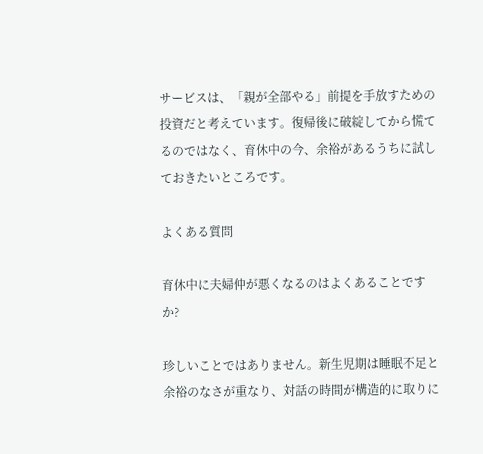サービスは、「親が全部やる」前提を手放すための投資だと考えています。復帰後に破綻してから慌てるのではなく、育休中の今、余裕があるうちに試しておきたいところです。

よくある質問

育休中に夫婦仲が悪くなるのはよくあることですか?

珍しいことではありません。新生児期は睡眠不足と余裕のなさが重なり、対話の時間が構造的に取りに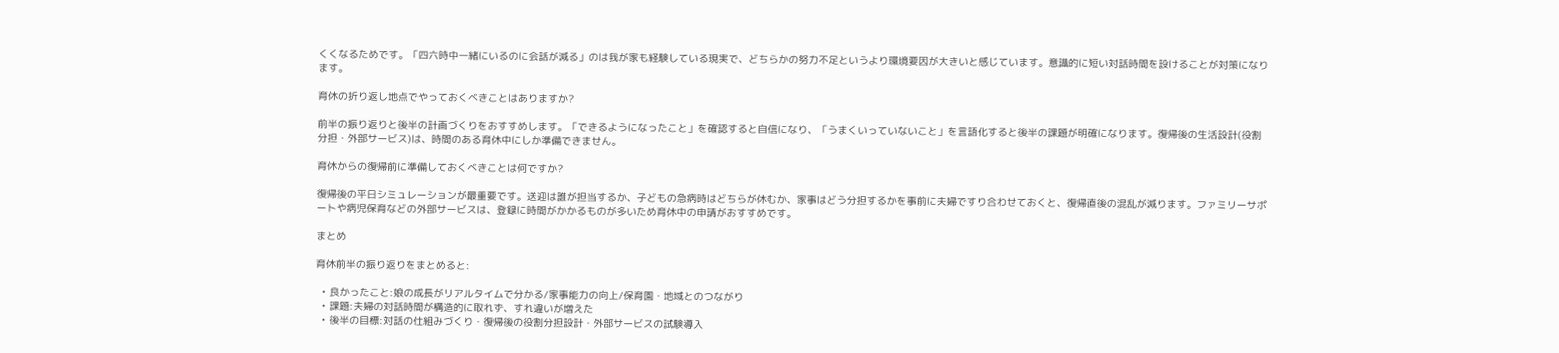くくなるためです。「四六時中一緒にいるのに会話が減る」のは我が家も経験している現実で、どちらかの努力不足というより環境要因が大きいと感じています。意識的に短い対話時間を設けることが対策になります。

育休の折り返し地点でやっておくべきことはありますか?

前半の振り返りと後半の計画づくりをおすすめします。「できるようになったこと」を確認すると自信になり、「うまくいっていないこと」を言語化すると後半の課題が明確になります。復帰後の生活設計(役割分担・外部サービス)は、時間のある育休中にしか準備できません。

育休からの復帰前に準備しておくべきことは何ですか?

復帰後の平日シミュレーションが最重要です。送迎は誰が担当するか、子どもの急病時はどちらが休むか、家事はどう分担するかを事前に夫婦ですり合わせておくと、復帰直後の混乱が減ります。ファミリーサポートや病児保育などの外部サービスは、登録に時間がかかるものが多いため育休中の申請がおすすめです。

まとめ

育休前半の振り返りをまとめると:

  • 良かったこと:娘の成長がリアルタイムで分かる/家事能力の向上/保育園・地域とのつながり
  • 課題:夫婦の対話時間が構造的に取れず、すれ違いが増えた
  • 後半の目標:対話の仕組みづくり・復帰後の役割分担設計・外部サービスの試験導入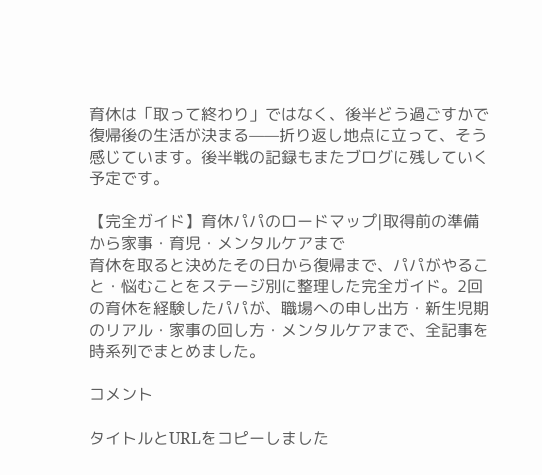育休は「取って終わり」ではなく、後半どう過ごすかで復帰後の生活が決まる——折り返し地点に立って、そう感じています。後半戦の記録もまたブログに残していく予定です。

【完全ガイド】育休パパのロードマップ|取得前の準備から家事・育児・メンタルケアまで
育休を取ると決めたその日から復帰まで、パパがやること・悩むことをステージ別に整理した完全ガイド。2回の育休を経験したパパが、職場への申し出方・新生児期のリアル・家事の回し方・メンタルケアまで、全記事を時系列でまとめました。

コメント

タイトルとURLをコピーしました